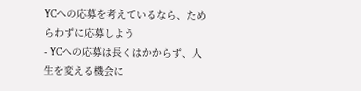YCへの応募を考えているなら、ためらわずに応募しよう
- YCへの応募は長くはかからず、人生を変える機会に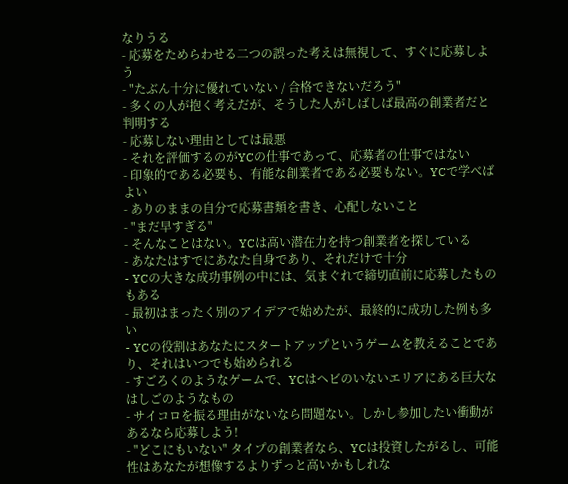なりうる
- 応募をためらわせる二つの誤った考えは無視して、すぐに応募しよう
- "たぶん十分に優れていない / 合格できないだろう"
- 多くの人が抱く考えだが、そうした人がしばしば最高の創業者だと判明する
- 応募しない理由としては最悪
- それを評価するのがYCの仕事であって、応募者の仕事ではない
- 印象的である必要も、有能な創業者である必要もない。YCで学べばよい
- ありのままの自分で応募書類を書き、心配しないこと
- "まだ早すぎる"
- そんなことはない。YCは高い潜在力を持つ創業者を探している
- あなたはすでにあなた自身であり、それだけで十分
- YCの大きな成功事例の中には、気まぐれで締切直前に応募したものもある
- 最初はまったく別のアイデアで始めたが、最終的に成功した例も多い
- YCの役割はあなたにスタートアップというゲームを教えることであり、それはいつでも始められる
- すごろくのようなゲームで、YCはヘビのいないエリアにある巨大なはしごのようなもの
- サイコロを振る理由がないなら問題ない。しかし参加したい衝動があるなら応募しよう!
- "どこにもいない" タイプの創業者なら、YCは投資したがるし、可能性はあなたが想像するよりずっと高いかもしれな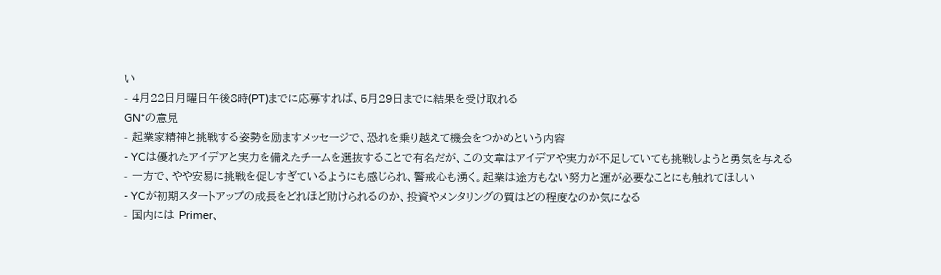い
- 4月22日月曜日午後8時(PT)までに応募すれば、5月29日までに結果を受け取れる
GN⁺の意見
- 起業家精神と挑戦する姿勢を励ますメッセージで、恐れを乗り越えて機会をつかめという内容
- YCは優れたアイデアと実力を備えたチームを選抜することで有名だが、この文章はアイデアや実力が不足していても挑戦しようと勇気を与える
- 一方で、やや安易に挑戦を促しすぎているようにも感じられ、警戒心も湧く。起業は途方もない努力と運が必要なことにも触れてほしい
- YCが初期スタートアップの成長をどれほど助けられるのか、投資やメンタリングの質はどの程度なのか気になる
- 国内には Primer、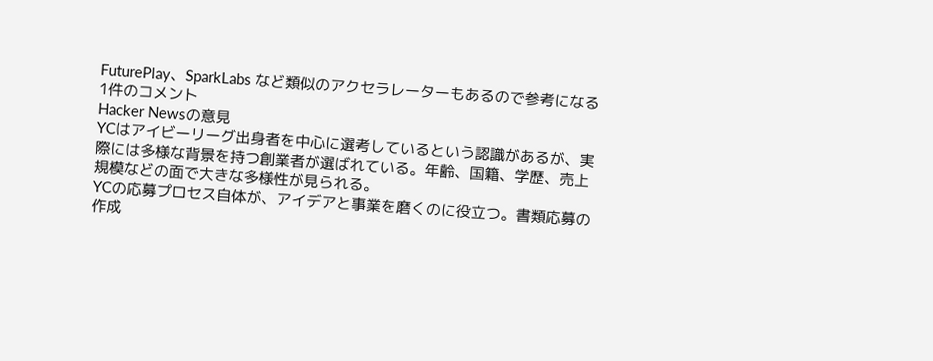FuturePlay、SparkLabs など類似のアクセラレーターもあるので参考になる
1件のコメント
Hacker Newsの意見
YCはアイビーリーグ出身者を中心に選考しているという認識があるが、実際には多様な背景を持つ創業者が選ばれている。年齢、国籍、学歴、売上規模などの面で大きな多様性が見られる。
YCの応募プロセス自体が、アイデアと事業を磨くのに役立つ。書類応募の作成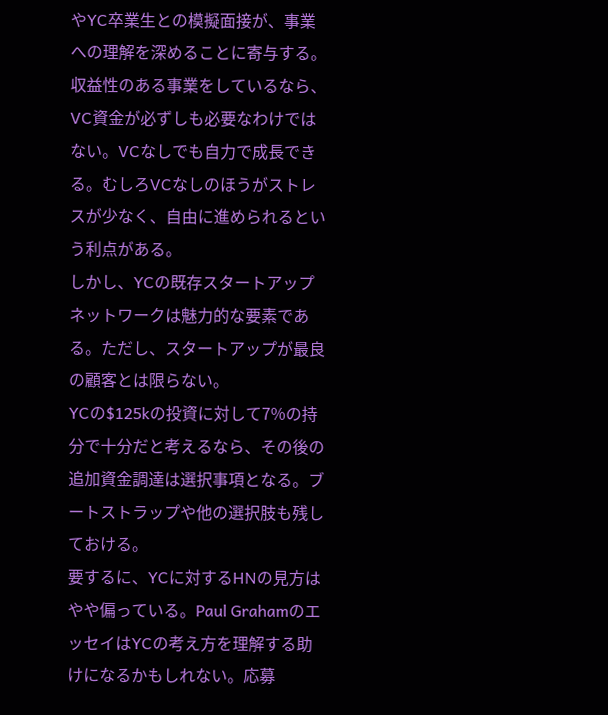やYC卒業生との模擬面接が、事業への理解を深めることに寄与する。
収益性のある事業をしているなら、VC資金が必ずしも必要なわけではない。VCなしでも自力で成長できる。むしろVCなしのほうがストレスが少なく、自由に進められるという利点がある。
しかし、YCの既存スタートアップネットワークは魅力的な要素である。ただし、スタートアップが最良の顧客とは限らない。
YCの$125kの投資に対して7%の持分で十分だと考えるなら、その後の追加資金調達は選択事項となる。ブートストラップや他の選択肢も残しておける。
要するに、YCに対するHNの見方はやや偏っている。Paul GrahamのエッセイはYCの考え方を理解する助けになるかもしれない。応募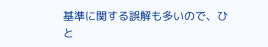基準に関する誤解も多いので、ひと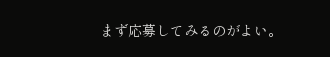まず応募してみるのがよい。